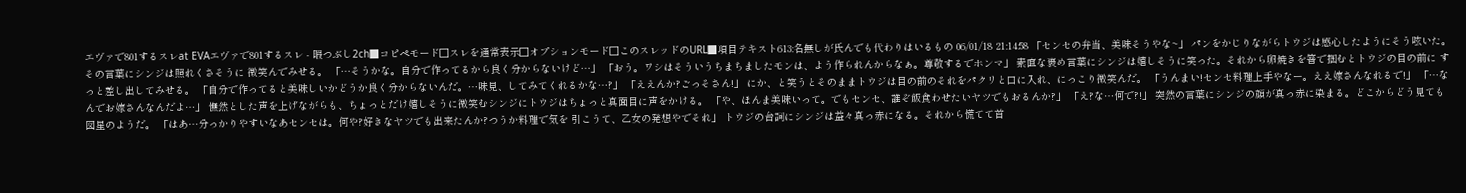エヴァで801するスレat EVAエヴァで801するスレ - 暇つぶし2ch■コピペモード□スレを通常表示□オプションモード□このスレッドのURL■項目テキスト613:名無しが氏んでも代わりはいるもの 06/01/18 21:14:58 「センセの弁当、美味そうやな~」 パンをかじりながらトウジは感心したようにそう呟いた。その言葉にシンジは照れくさそうに 微笑んでみせる。 「…そうかな。自分で作ってるから良く分からないけど…」 「おう。ワシはそういうちまちましたモンは、よう作られんからなぁ。尊敬するでホンマ」 素直な褒め言葉にシンジは嬉しそうに笑った。それから卵焼きを箸で掴むとトウジの目の前に すっと差し出してみせる。 「自分で作ってると美味しいかどうか良く分からないんだ。…味見、してみてくれるかな…?」 「ええんか?ごっそさん!」 にか、と笑うとそのままトウジは目の前のそれをパクリと口に入れ、にっこり微笑んだ。 「うんまい!センセ料理上手やなー。ええ嫁さんなれるで!」 「…なんでお嫁さんなんだよ…」 憮然とした声を上げながらも、ちょっとだけ嬉しそうに微笑むシンジにトウジはちょっと真面目に声をかける。 「や、ほんま美味いって。でもセンセ、誰ぞ飯食わせたいヤツでもおるんか?」 「え?な…何で?!」 突然の言葉にシンジの顔が真っ赤に染まる。どこからどう見ても図星のようだ。 「はあ…分っかりやすいなあセンセは。何や?好きなヤツでも出来たんか?つうか料理で気を 引こうて、乙女の発想やでそれ」 トウジの台詞にシンジは益々真っ赤になる。それから慌てて首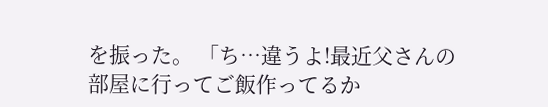を振った。 「ち…違うよ!最近父さんの部屋に行ってご飯作ってるか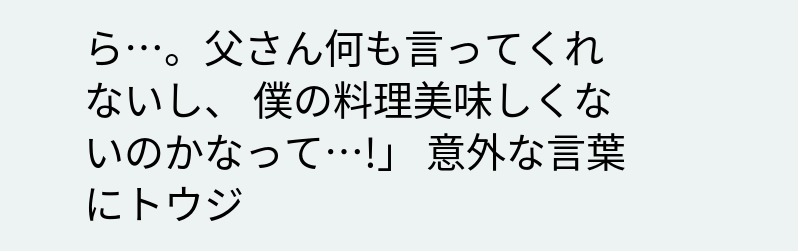ら…。父さん何も言ってくれないし、 僕の料理美味しくないのかなって…!」 意外な言葉にトウジ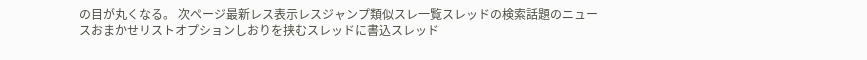の目が丸くなる。 次ページ最新レス表示レスジャンプ類似スレ一覧スレッドの検索話題のニュースおまかせリストオプションしおりを挟むスレッドに書込スレッド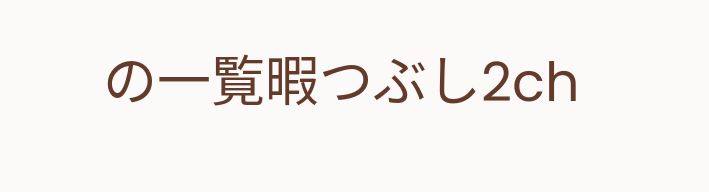の一覧暇つぶし2ch